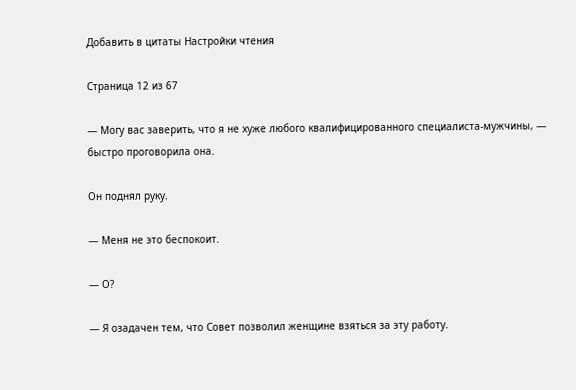Добавить в цитаты Настройки чтения

Страница 12 из 67

— Могу вас заверить, что я не хуже любого квалифицированного специалиста-мужчины, — быстро проговорила она.

Он поднял руку.

— Меня не это беспокоит.

— О?

— Я озадачен тем, что Совет позволил женщине взяться за эту работу.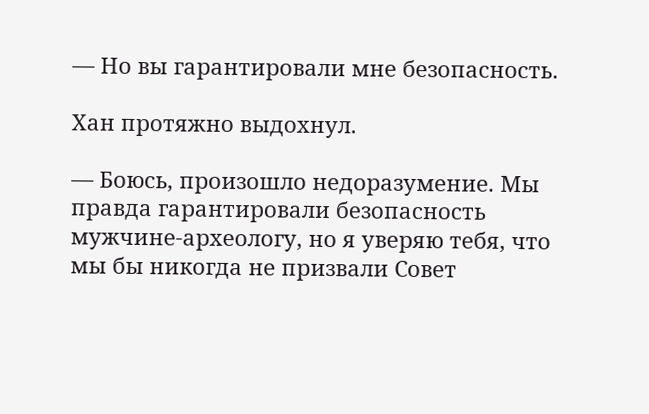— Но вы гарантировали мне безопасность.

Хан протяжно выдохнул.

— Боюсь, произошло недоразумение. Мы правда гарантировали безопасность мужчине-археологу, но я уверяю тебя, что мы бы никогда не призвали Совет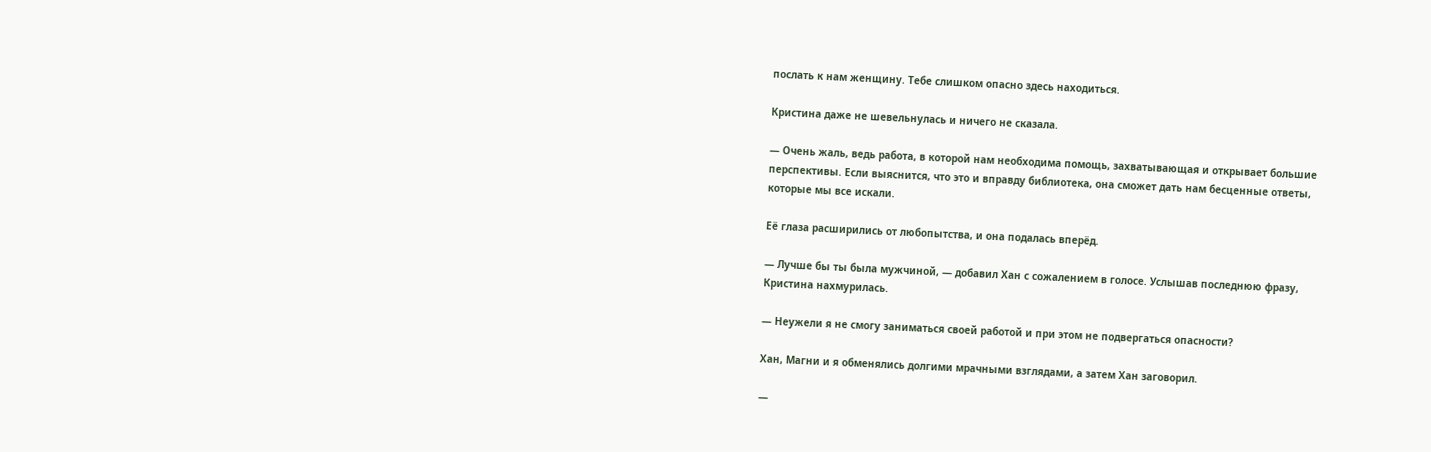послать к нам женщину. Тебе слишком опасно здесь находиться.

Кристина даже не шевельнулась и ничего не сказала.

— Очень жаль, ведь работа, в которой нам необходима помощь, захватывающая и открывает большие перспективы. Если выяснится, что это и вправду библиотека, она сможет дать нам бесценные ответы, которые мы все искали.

Её глаза расширились от любопытства, и она подалась вперёд.

— Лучше бы ты была мужчиной, — добавил Хан с сожалением в голосе. Услышав последнюю фразу, Кристина нахмурилась.

— Неужели я не смогу заниматься своей работой и при этом не подвергаться опасности?

Хан, Магни и я обменялись долгими мрачными взглядами, а затем Хан заговорил.

—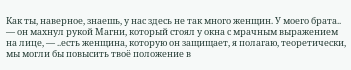Как ты, наверное, знаешь, у нас здесь не так много женщин. У моего брата.. — он махнул рукой Магни, который стоял у окна с мрачным выражением на лице, — ..есть женщина, которую он защищает, я полагаю, теоретически, мы могли бы повысить твоё положение в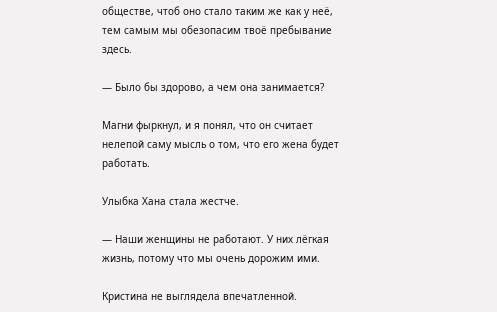обществе, чтоб оно стало таким же как у неё, тем самым мы обезопасим твоё пребывание здесь.

— Было бы здорово, а чем она занимается?

Магни фыркнул, и я понял, что он считает нелепой саму мысль о том, что его жена будет работать.

Улыбка Хана стала жестче.

— Наши женщины не работают. У них лёгкая жизнь, потому что мы очень дорожим ими.

Кристина не выглядела впечатленной.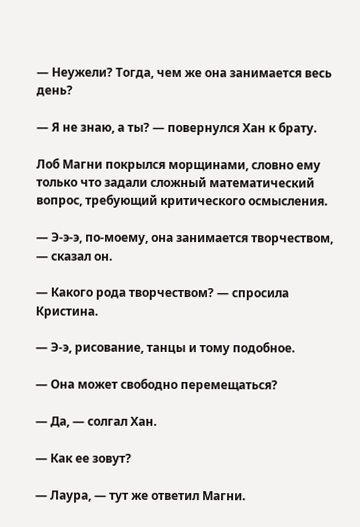— Неужели? Тогда, чем же она занимается весь день?

— Я не знаю, а ты? — повернулся Хан к брату.

Лоб Магни покрылся морщинами, словно ему только что задали сложный математический вопрос, требующий критического осмысления.

— Э-э-э, по-моему, она занимается творчеством, — сказал он.

— Какого рода творчеством? — спросила Кристина.

— Э-э, рисование, танцы и тому подобное.

— Она может свободно перемещаться?

— Да, — солгал Хан.

— Как ее зовут?

— Лаура, — тут же ответил Магни.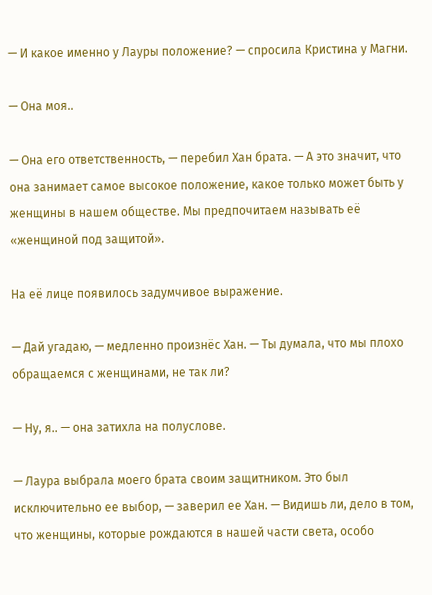— И какое именно у Лауры положение? — спросила Кристина у Магни.

— Она моя..

— Она его ответственность, — перебил Хан брата. — А это значит, что она занимает самое высокое положение, какое только может быть у женщины в нашем обществе. Мы предпочитаем называть её «женщиной под защитой».

На её лице появилось задумчивое выражение.

— Дай угадаю, — медленно произнёс Хан. — Ты думала, что мы плохо обращаемся с женщинами, не так ли?

— Ну, я.. — она затихла на полуслове.

— Лаура выбрала моего брата своим защитником. Это был исключительно ее выбор, — заверил ее Хан. — Видишь ли, дело в том, что женщины, которые рождаются в нашей части света, особо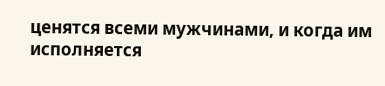ценятся всеми мужчинами, и когда им исполняется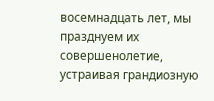восемнадцать лет, мы празднуем их совершенолетие, устраивая грандиозную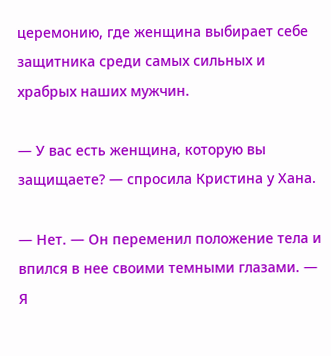церемонию, где женщина выбирает себе защитника среди самых сильных и храбрых наших мужчин.

— У вас есть женщина, которую вы защищаете? — спросила Кристина у Хана.

— Нет. — Он переменил положение тела и впился в нее своими темными глазами. — Я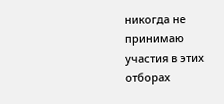никогда не принимаю участия в этих отборах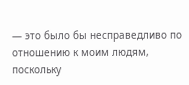— это было бы несправедливо по отношению к моим людям, поскольку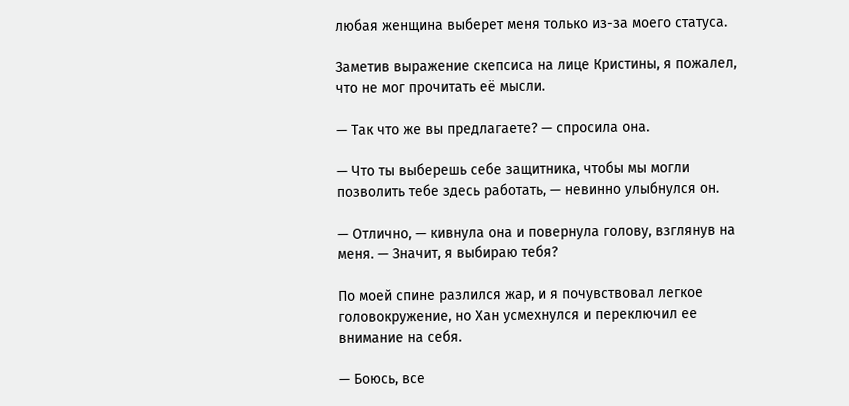любая женщина выберет меня только из-за моего статуса.

Заметив выражение скепсиса на лице Кристины, я пожалел, что не мог прочитать её мысли.

— Так что же вы предлагаете? — спросила она.

— Что ты выберешь себе защитника, чтобы мы могли позволить тебе здесь работать, — невинно улыбнулся он.

— Отлично, — кивнула она и повернула голову, взглянув на меня. — Значит, я выбираю тебя?

По моей спине разлился жар, и я почувствовал легкое головокружение, но Хан усмехнулся и переключил ее внимание на себя.

— Боюсь, все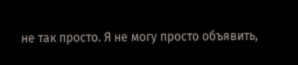не так просто. Я не могу просто объявить,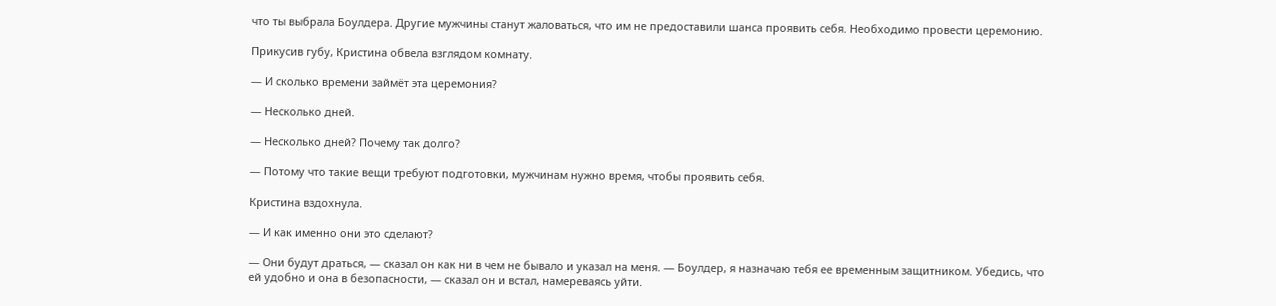что ты выбрала Боулдера. Другие мужчины станут жаловаться, что им не предоставили шанса проявить себя. Необходимо провести церемонию.

Прикусив губу, Кристина обвела взглядом комнату.

— И сколько времени займёт эта церемония?

— Несколько дней.

— Несколько дней? Почему так долго?

— Потому что такие вещи требуют подготовки, мужчинам нужно время, чтобы проявить себя.

Кристина вздохнула.

— И как именно они это сделают?

— Они будут драться, — сказал он как ни в чем не бывало и указал на меня. — Боулдер, я назначаю тебя ее временным защитником. Убедись, что ей удобно и она в безопасности, — сказал он и встал, намереваясь уйти.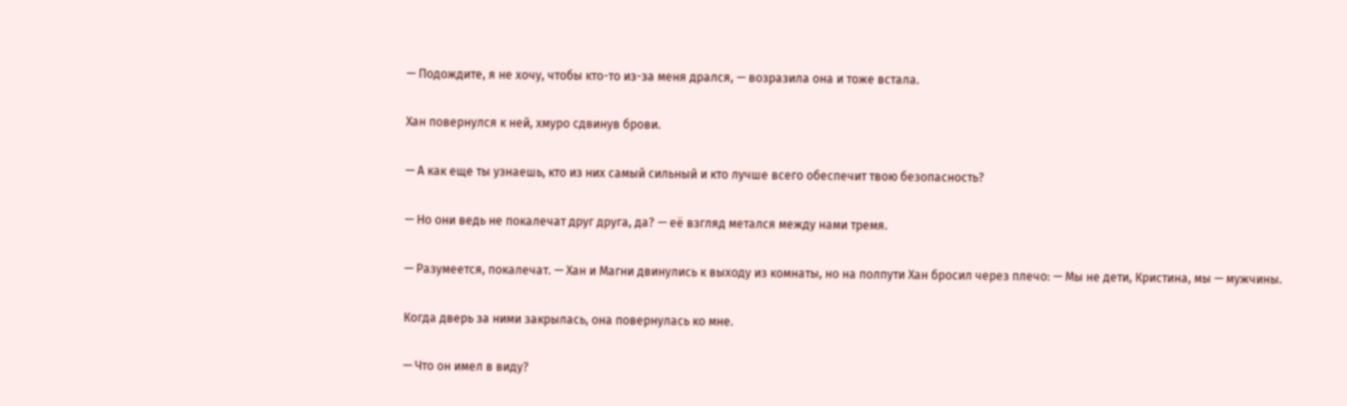— Подождите, я не хочу, чтобы кто-то из-за меня дрался, — возразила она и тоже встала.

Хан повернулся к ней, хмуро сдвинув брови.

— А как еще ты узнаешь, кто из них самый сильный и кто лучше всего обеспечит твою безопасность?

— Но они ведь не покалечат друг друга, да? — её взгляд метался между нами тремя.

— Разумеется, покалечат. — Хан и Магни двинулись к выходу из комнаты, но на полпути Хан бросил через плечо: — Мы не дети, Кристина, мы — мужчины.

Когда дверь за ними закрылась, она повернулась ко мне.

— Что он имел в виду?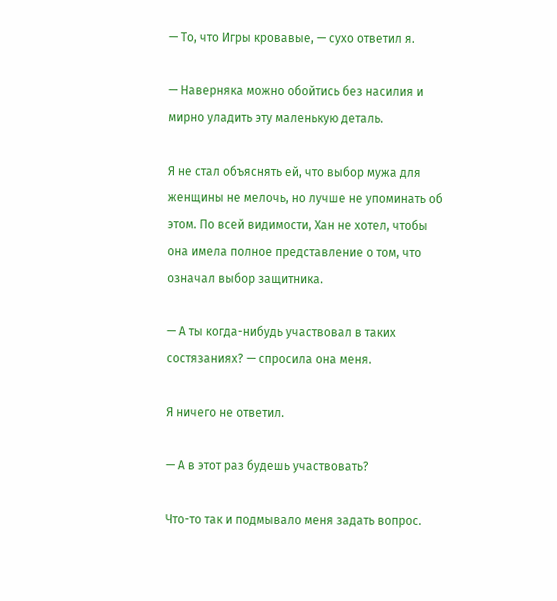— То, что Игры кровавые, — сухо ответил я.

— Наверняка можно обойтись без насилия и мирно уладить эту маленькую деталь.

Я не стал объяснять ей, что выбор мужа для женщины не мелочь, но лучше не упоминать об этом. По всей видимости, Хан не хотел, чтобы она имела полное представление о том, что означал выбор защитника.

— А ты когда-нибудь участвовал в таких состязаниях? — спросила она меня.

Я ничего не ответил.

— А в этот раз будешь участвовать?

Что-то так и подмывало меня задать вопрос.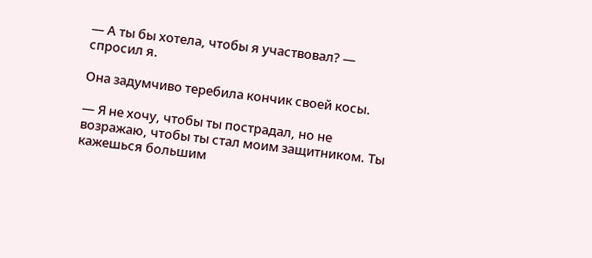— А ты бы хотела, чтобы я участвовал? — спросил я.

Она задумчиво теребила кончик своей косы.

— Я не хочу, чтобы ты пострадал, но не возражаю, чтобы ты стал моим защитником. Ты кажешься большим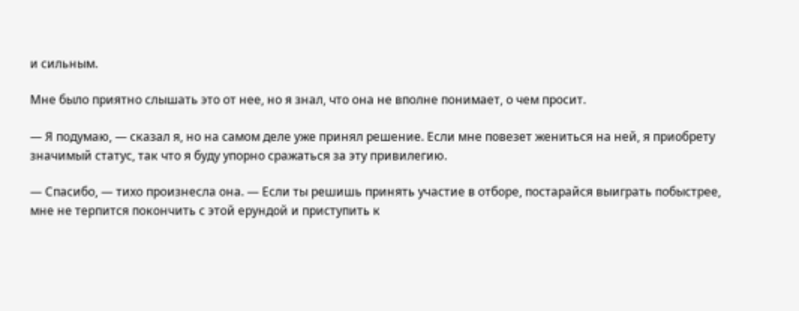и сильным.

Мне было приятно слышать это от нее, но я знал, что она не вполне понимает, о чем просит.

— Я подумаю, — сказал я, но на самом деле уже принял решение. Если мне повезет жениться на ней, я приобрету значимый статус, так что я буду упорно сражаться за эту привилегию.

— Спасибо, — тихо произнесла она. — Если ты решишь принять участие в отборе, постарайся выиграть побыстрее, мне не терпится покончить с этой ерундой и приступить к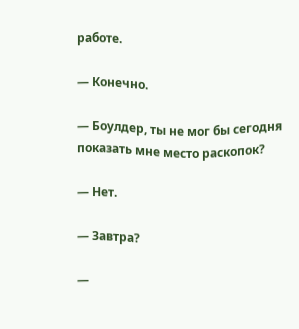работе.

— Конечно.

— Боулдер, ты не мог бы сегодня показать мне место раскопок?

— Нет.

— Завтра?

—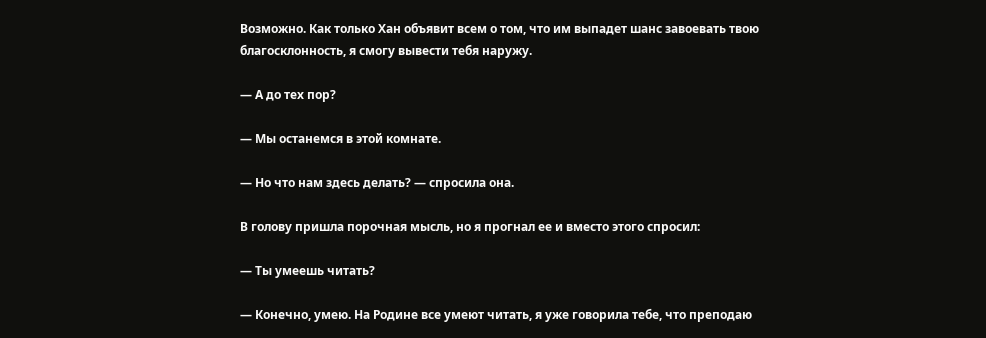Возможно. Как только Хан объявит всем о том, что им выпадет шанс завоевать твою благосклонность, я смогу вывести тебя наружу.

— А до тех пор?

— Мы останемся в этой комнате.

— Но что нам здесь делать? — спросила она.

В голову пришла порочная мысль, но я прогнал ее и вместо этого спросил:

— Ты умеешь читать?

— Конечно, умею. На Родине все умеют читать, я уже говорила тебе, что преподаю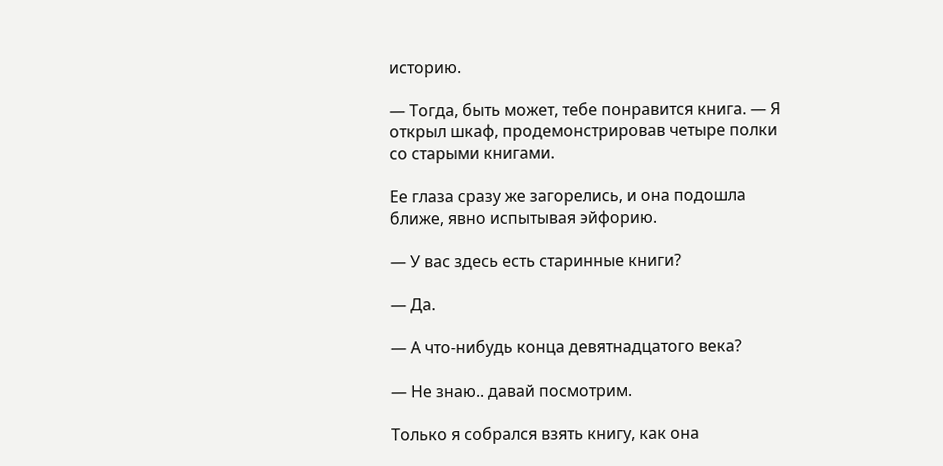историю.

— Тогда, быть может, тебе понравится книга. — Я открыл шкаф, продемонстрировав четыре полки со старыми книгами.

Ее глаза сразу же загорелись, и она подошла ближе, явно испытывая эйфорию.

— У вас здесь есть старинные книги?

— Да.

— А что-нибудь конца девятнадцатого века?

— Не знаю.. давай посмотрим.

Только я собрался взять книгу, как она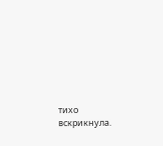тихо вскрикнула.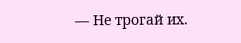— Не трогай их.